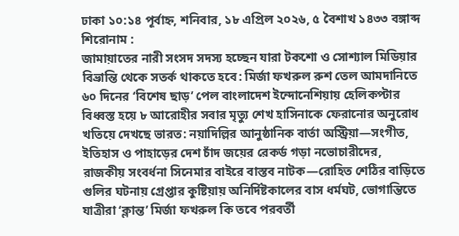ঢাকা ১০:১৪ পূর্বাহ্ন, শনিবার, ১৮ এপ্রিল ২০২৬, ৫ বৈশাখ ১৪৩৩ বঙ্গাব্দ
শিরোনাম :
জামায়াতের নারী সংসদ সদস্য হচ্ছেন যারা টকশো ও সোশ্যাল মিডিয়ার বিভ্রান্তি থেকে সতর্ক থাকতে হবে: মির্জা ফখরুল রুশ তেল আমদানিতে ৬০ দিনের ‘বিশেষ ছাড়’ পেল বাংলাদেশ ইন্দোনেশিয়ায় হেলিকপ্টার বিধ্বস্ত হয়ে ৮ আরোহীর সবার মৃত্যু শেখ হাসিনাকে ফেরানোর অনুরোধ খতিয়ে দেখছে ভারত: নয়াদিল্লির আনুষ্ঠানিক বার্তা অস্ট্রিয়া—সংগীত, ইতিহাস ও পাহাড়ের দেশ চাঁদ জয়ের রেকর্ড গড়া নভোচারীদের, রাজকীয় সংবর্ধনা সিনেমার বাইরে বাস্তব নাটক—রোহিত শেঠির বাড়িতে গুলির ঘটনায় গ্রেপ্তার কুষ্টিয়ায় অনির্দিষ্টকালের বাস ধর্মঘট, ভোগান্তিতে যাত্রীরা ‘ক্লান্ত’ মির্জা ফখরুল কি তবে পরবর্তী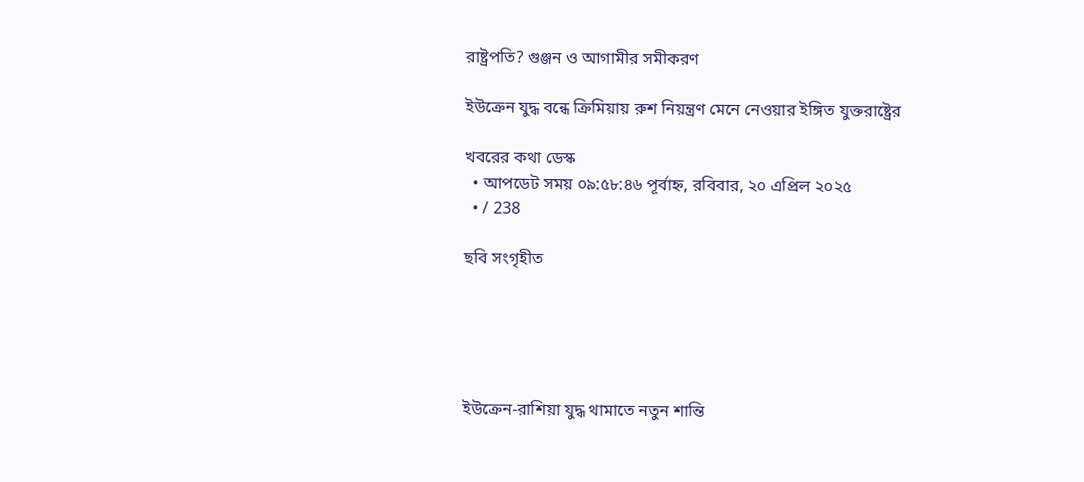রাষ্ট্রপতি? গুঞ্জন ও আগামীর সমীকরণ

ইউক্রেন যুদ্ধ বন্ধে ক্রিমিয়ায় রুশ নিয়ন্ত্রণ মেনে নেওয়ার ইঙ্গিত যুক্তরাষ্ট্রের

খবরের কথা ডেস্ক
  • আপডেট সময় ০৯:৫৮:৪৬ পূর্বাহ্ন, রবিবার, ২০ এপ্রিল ২০২৫
  • / 238

ছবি সংগৃহীত





ইউক্রেন-রাশিয়া যুদ্ধ থামাতে নতুন শান্তি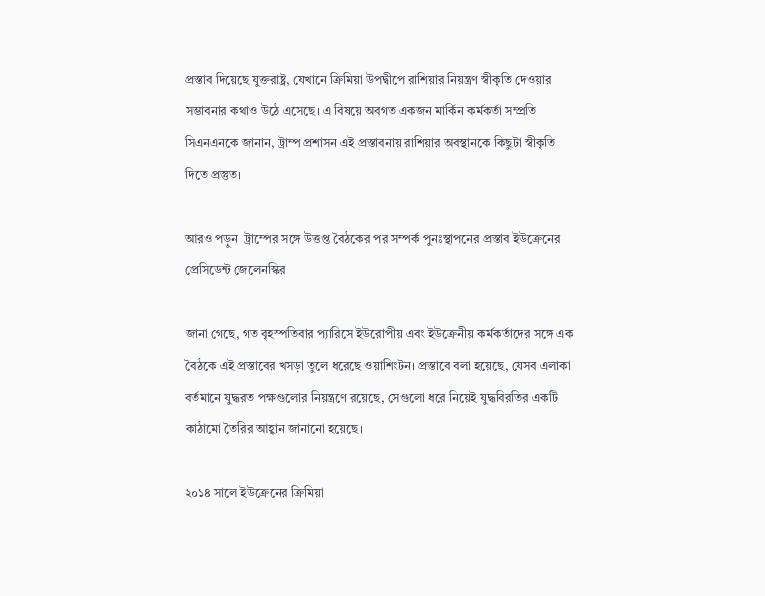প্রস্তাব দিয়েছে যুক্তরাষ্ট্র, যেখানে ক্রিমিয়া উপদ্বীপে রাশিয়ার নিয়ন্ত্রণ স্বীকৃতি দেওয়ার সম্ভাবনার কথাও উঠে এসেছে। এ বিষয়ে অবগত একজন মার্কিন কর্মকর্তা সম্প্রতি সিএনএনকে জানান, ট্রাম্প প্রশাসন এই প্রস্তাবনায় রাশিয়ার অবস্থানকে কিছুটা স্বীকৃতি দিতে প্রস্তুত।

আরও পড়ুন  ট্রাম্পের সঙ্গে উত্তপ্ত বৈঠকের পর সম্পর্ক পুনঃস্থাপনের প্রস্তাব ইউক্রেনের প্রেসিডেন্ট জেলেনস্কির

জানা গেছে, গত বৃহস্পতিবার প্যারিসে ইউরোপীয় এবং ইউক্রেনীয় কর্মকর্তাদের সঙ্গে এক বৈঠকে এই প্রস্তাবের খসড়া তুলে ধরেছে ওয়াশিংটন। প্রস্তাবে বলা হয়েছে, যেসব এলাকা বর্তমানে যুদ্ধরত পক্ষগুলোর নিয়ন্ত্রণে রয়েছে, সেগুলো ধরে নিয়েই যুদ্ধবিরতির একটি কাঠামো তৈরির আহ্বান জানানো হয়েছে।

২০১৪ সালে ইউক্রেনের ক্রিমিয়া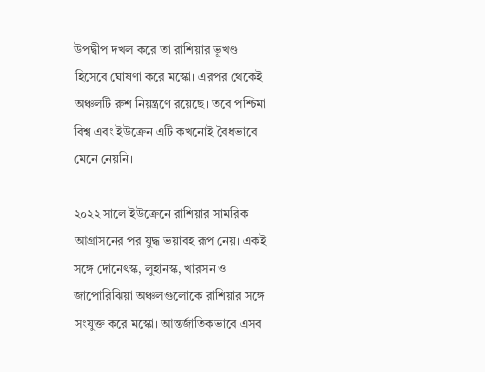উপদ্বীপ দখল করে তা রাশিয়ার ভূখণ্ড হিসেবে ঘোষণা করে মস্কো। এরপর থেকেই অঞ্চলটি রুশ নিয়ন্ত্রণে রয়েছে। তবে পশ্চিমা বিশ্ব এবং ইউক্রেন এটি কখনোই বৈধভাবে মেনে নেয়নি।

২০২২ সালে ইউক্রেনে রাশিয়ার সামরিক আগ্রাসনের পর যুদ্ধ ভয়াবহ রূপ নেয়। একই সঙ্গে দোনেৎস্ক, লুহানস্ক, খারসন ও জাপোরিঝিয়া অঞ্চলগুলোকে রাশিয়ার সঙ্গে সংযুক্ত করে মস্কো। আন্তর্জাতিকভাবে এসব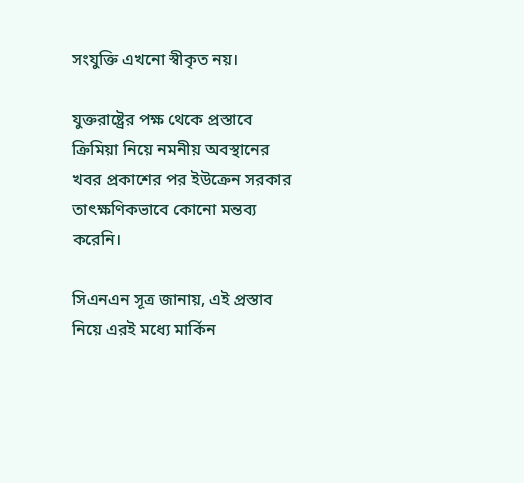সংযুক্তি এখনো স্বীকৃত নয়।

যুক্তরাষ্ট্রের পক্ষ থেকে প্রস্তাবে ক্রিমিয়া নিয়ে নমনীয় অবস্থানের খবর প্রকাশের পর ইউক্রেন সরকার তাৎক্ষণিকভাবে কোনো মন্তব্য করেনি।

সিএনএন সূত্র জানায়, এই প্রস্তাব নিয়ে এরই মধ্যে মার্কিন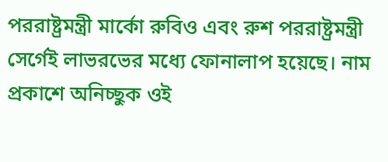পররাষ্ট্রমন্ত্রী মার্কো রুবিও এবং রুশ পররাষ্ট্রমন্ত্রী সের্গেই লাভরভের মধ্যে ফোনালাপ হয়েছে। নাম প্রকাশে অনিচ্ছুক ওই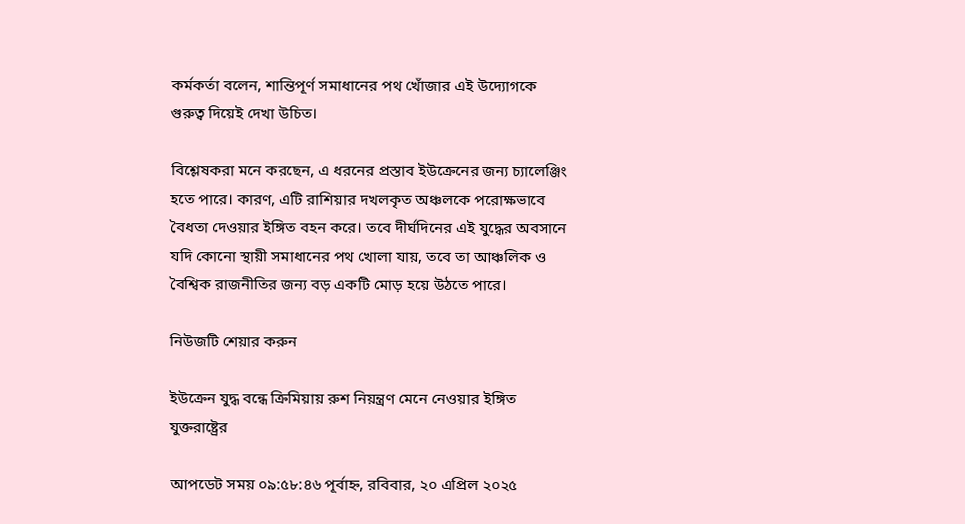কর্মকর্তা বলেন, শান্তিপূর্ণ সমাধানের পথ খোঁজার এই উদ্যোগকে গুরুত্ব দিয়েই দেখা উচিত।

বিশ্লেষকরা মনে করছেন, এ ধরনের প্রস্তাব ইউক্রেনের জন্য চ্যালেঞ্জিং হতে পারে। কারণ, এটি রাশিয়ার দখলকৃত অঞ্চলকে পরোক্ষভাবে বৈধতা দেওয়ার ইঙ্গিত বহন করে। তবে দীর্ঘদিনের এই যুদ্ধের অবসানে যদি কোনো স্থায়ী সমাধানের পথ খোলা যায়, তবে তা আঞ্চলিক ও বৈশ্বিক রাজনীতির জন্য বড় একটি মোড় হয়ে উঠতে পারে।

নিউজটি শেয়ার করুন

ইউক্রেন যুদ্ধ বন্ধে ক্রিমিয়ায় রুশ নিয়ন্ত্রণ মেনে নেওয়ার ইঙ্গিত যুক্তরাষ্ট্রের

আপডেট সময় ০৯:৫৮:৪৬ পূর্বাহ্ন, রবিবার, ২০ এপ্রিল ২০২৫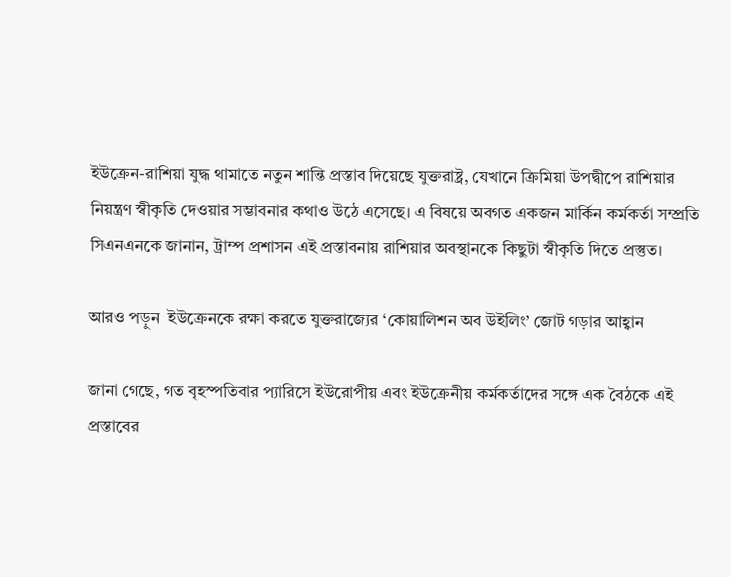ইউক্রেন-রাশিয়া যুদ্ধ থামাতে নতুন শান্তি প্রস্তাব দিয়েছে যুক্তরাষ্ট্র, যেখানে ক্রিমিয়া উপদ্বীপে রাশিয়ার নিয়ন্ত্রণ স্বীকৃতি দেওয়ার সম্ভাবনার কথাও উঠে এসেছে। এ বিষয়ে অবগত একজন মার্কিন কর্মকর্তা সম্প্রতি সিএনএনকে জানান, ট্রাম্প প্রশাসন এই প্রস্তাবনায় রাশিয়ার অবস্থানকে কিছুটা স্বীকৃতি দিতে প্রস্তুত।

আরও পড়ুন  ইউক্রেনকে রক্ষা করতে যুক্তরাজ্যের ‘কোয়ালিশন অব উইলিং’ জোট গড়ার আহ্বান

জানা গেছে, গত বৃহস্পতিবার প্যারিসে ইউরোপীয় এবং ইউক্রেনীয় কর্মকর্তাদের সঙ্গে এক বৈঠকে এই প্রস্তাবের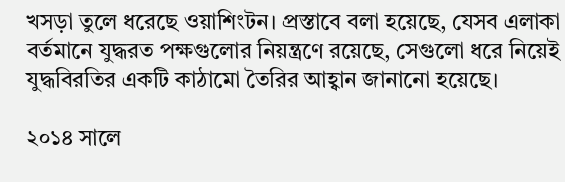খসড়া তুলে ধরেছে ওয়াশিংটন। প্রস্তাবে বলা হয়েছে, যেসব এলাকা বর্তমানে যুদ্ধরত পক্ষগুলোর নিয়ন্ত্রণে রয়েছে, সেগুলো ধরে নিয়েই যুদ্ধবিরতির একটি কাঠামো তৈরির আহ্বান জানানো হয়েছে।

২০১৪ সালে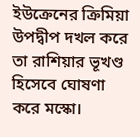ইউক্রেনের ক্রিমিয়া উপদ্বীপ দখল করে তা রাশিয়ার ভূখণ্ড হিসেবে ঘোষণা করে মস্কো।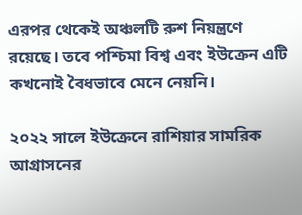এরপর থেকেই অঞ্চলটি রুশ নিয়ন্ত্রণে রয়েছে। তবে পশ্চিমা বিশ্ব এবং ইউক্রেন এটি কখনোই বৈধভাবে মেনে নেয়নি।

২০২২ সালে ইউক্রেনে রাশিয়ার সামরিক আগ্রাসনের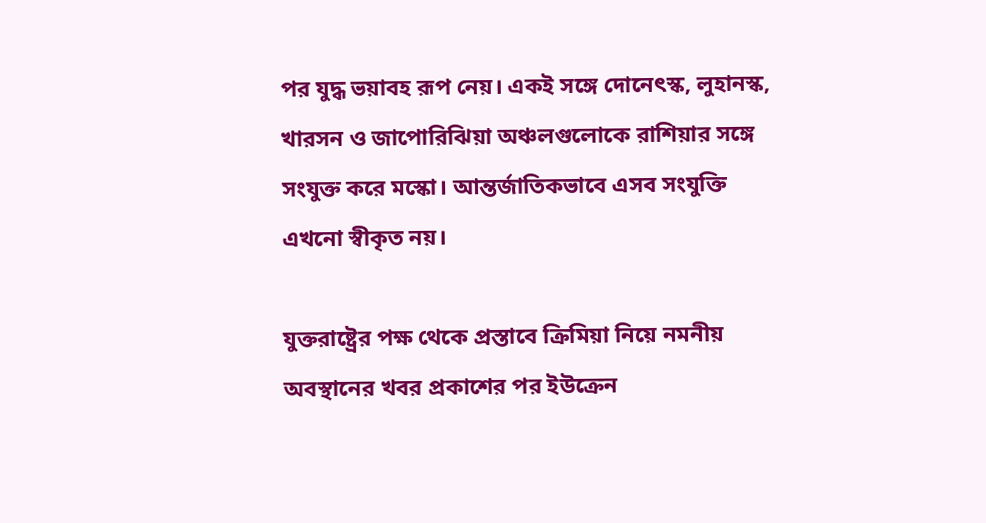পর যুদ্ধ ভয়াবহ রূপ নেয়। একই সঙ্গে দোনেৎস্ক, লুহানস্ক, খারসন ও জাপোরিঝিয়া অঞ্চলগুলোকে রাশিয়ার সঙ্গে সংযুক্ত করে মস্কো। আন্তর্জাতিকভাবে এসব সংযুক্তি এখনো স্বীকৃত নয়।

যুক্তরাষ্ট্রের পক্ষ থেকে প্রস্তাবে ক্রিমিয়া নিয়ে নমনীয় অবস্থানের খবর প্রকাশের পর ইউক্রেন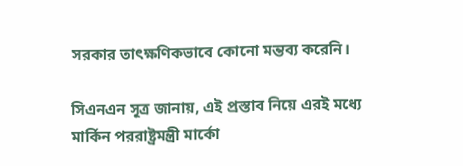সরকার তাৎক্ষণিকভাবে কোনো মন্তব্য করেনি।

সিএনএন সূত্র জানায়, এই প্রস্তাব নিয়ে এরই মধ্যে মার্কিন পররাষ্ট্রমন্ত্রী মার্কো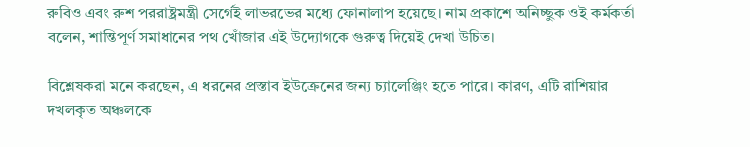রুবিও এবং রুশ পররাষ্ট্রমন্ত্রী সের্গেই লাভরভের মধ্যে ফোনালাপ হয়েছে। নাম প্রকাশে অনিচ্ছুক ওই কর্মকর্তা বলেন, শান্তিপূর্ণ সমাধানের পথ খোঁজার এই উদ্যোগকে গুরুত্ব দিয়েই দেখা উচিত।

বিশ্লেষকরা মনে করছেন, এ ধরনের প্রস্তাব ইউক্রেনের জন্য চ্যালেঞ্জিং হতে পারে। কারণ, এটি রাশিয়ার দখলকৃত অঞ্চলকে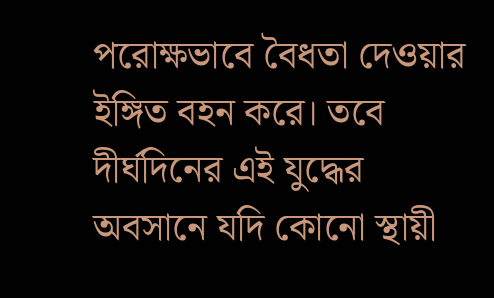পরোক্ষভাবে বৈধতা দেওয়ার ইঙ্গিত বহন করে। তবে দীর্ঘদিনের এই যুদ্ধের অবসানে যদি কোনো স্থায়ী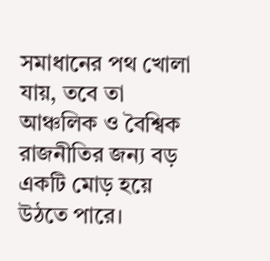সমাধানের পথ খোলা যায়, তবে তা আঞ্চলিক ও বৈশ্বিক রাজনীতির জন্য বড় একটি মোড় হয়ে উঠতে পারে।